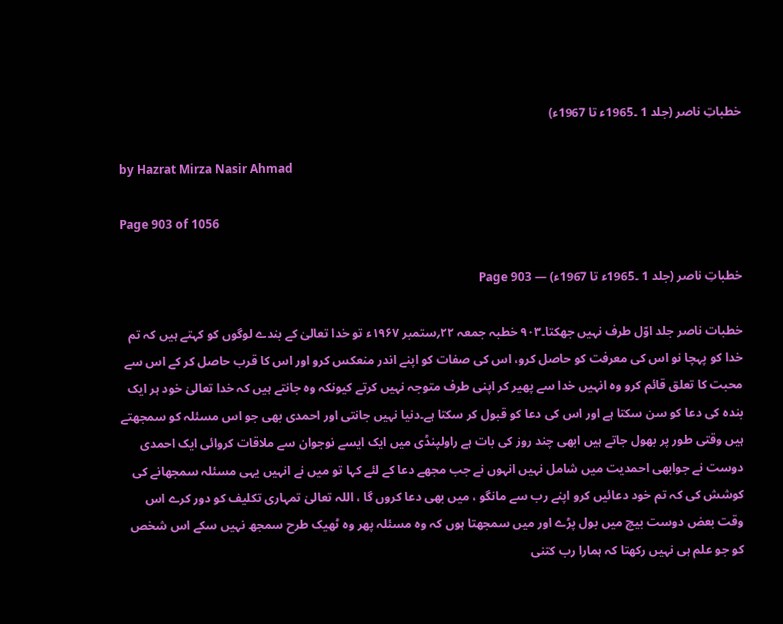خطباتِ ناصر (جلد 1 ۔1965ء تا 1967ء)

by Hazrat Mirza Nasir Ahmad

Page 903 of 1056

خطباتِ ناصر (جلد 1 ۔1965ء تا 1967ء) — Page 903

خطبات ناصر جلد اوّل طرف نہیں جھکتا۔۹۰۳ خطبہ جمعہ ۲۲؍ستمبر ۱۹۶۷ء تو خدا تعالیٰ کے بندے لوگوں کو کہتے ہیں کہ تم خدا کو پہچا نو اس کی معرفت کو حاصل کرو، اس کی صفات کو اپنے اندر منعکس کرو اور اس کا قرب حاصل کر کے اس سے محبت کا تعلق قائم کرو وہ انہیں خدا سے پھیر کر اپنی طرف متوجہ نہیں کرتے کیونکہ وہ جانتے ہیں کہ خدا تعالیٰ خود ہر ایک بندہ کی دعا کو سن سکتا ہے اور اس کی دعا کو قبول کر سکتا ہے۔دنیا نہیں جانتی اور احمدی بھی جو اس مسئلہ کو سمجھتے ہیں وقتی طور پر بھول جاتے ہیں ابھی چند روز کی بات ہے راولپنڈی میں ایک ایسے نوجوان سے ملاقات کروائی ایک احمدی دوست نے جوابھی احمدیت میں شامل نہیں انہوں نے جب مجھے دعا کے لئے کہا تو میں نے انہیں یہی مسئلہ سمجھانے کی کوشش کی کہ تم خود دعائیں کرو اپنے رب سے مانگو ، میں بھی دعا کروں گا ، اللہ تعالیٰ تمہاری تکلیف کو دور کرے اس وقت بعض دوست بیچ میں بول پڑے اور میں سمجھتا ہوں کہ وہ مسئلہ پھر وہ ٹھیک طرح سمجھ نہیں سکے اس شخص کو جو علم ہی نہیں رکھتا کہ ہمارا رب کتنی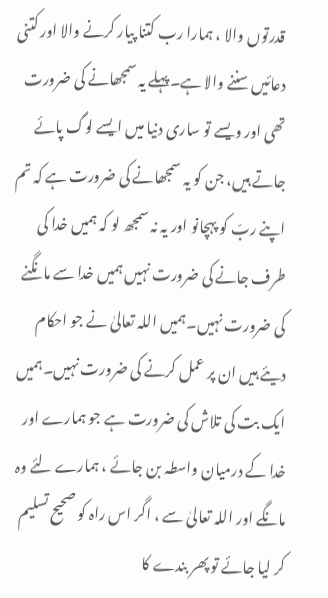قدرتوں والا ، ہمارا رب کتنا پیار کرنے والا اور کتنی دعائیں سننے والا ہے۔پہلے یہ سمجھانے کی ضرورت تھی اور ویسے تو ساری دنیا میں ایسے لوگ پائے جاتے ہیں، جن کو یہ سمجھانے کی ضرورت ہے کہ تم اپنے ربّ کو پہچانو اور یہ نہ سمجھ لو کہ ہمیں خدا کی طرف جانے کی ضرورت نہیں ہمیں خدا سے مانگنے کی ضرورت نہیں۔ہمیں اللہ تعالیٰ نے جو احکام دیئے ہیں ان پر عمل کرنے کی ضرورت نہیں۔ہمیں ایک بت کی تلاش کی ضرورت ہے جو ہمارے اور خدا کے درمیان واسطہ بن جائے ، ہمارے لئے وہ مانگے اور اللہ تعالیٰ سے ، اگر اس راہ کو صحیح تسلیم کر لیا جائے تو پھر بندے کا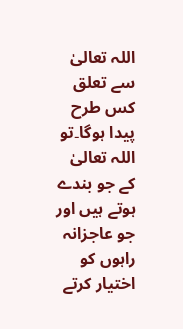اللہ تعالیٰ سے تعلق کس طرح پیدا ہوگا۔تو اللہ تعالیٰ کے جو بندے ہوتے ہیں اور جو عاجزانہ راہوں کو اختیار کرتے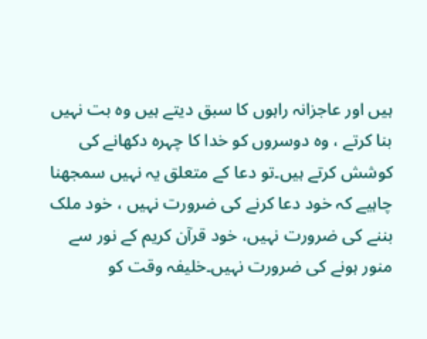ہیں اور عاجزانہ راہوں کا سبق دیتے ہیں وہ بت نہیں بنا کرتے ، وہ دوسروں کو خدا کا چہرہ دکھانے کی کوشش کرتے ہیں۔تو دعا کے متعلق یہ نہیں سمجھنا چاہیے کہ خود دعا کرنے کی ضرورت نہیں ، خود ملک بننے کی ضرورت نہیں، خود قرآن کریم کے نور سے منور ہونے کی ضرورت نہیں۔خلیفہ وقت کو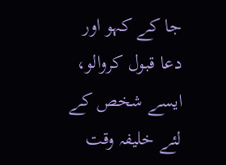جا کے کہو اور دعا قبول کروالو، ایسے شخص کے لئے خلیفہ وقت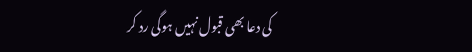کی دعا بھی قبول نہیں ہوگی رد کر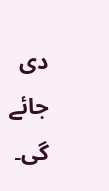دی جائے گی۔